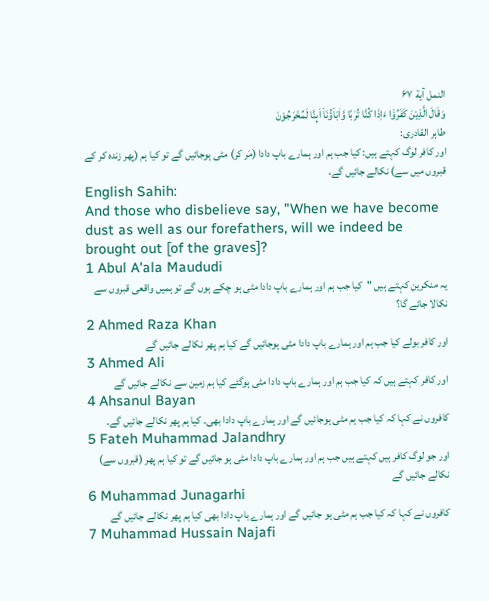النمل آية ۶۷
وَقَالَ الَّذِيْنَ كَفَرُوْۤا ءَاِذَا كُنَّا تُرٰبًا وَّاٰبَاۤؤُنَاۤ اَٮِٕنَّا لَمُخْرَجُوْنَ
طاہر القادری:
اور کافر لوگ کہتے ہیں: کیا جب ہم اور ہمارے باپ دادا (مَر کر) مٹی ہوجائیں گے تو کیا ہم (پھر زندہ کر کے قبروں میں سے) نکالے جائیں گے،
English Sahih:
And those who disbelieve say, "When we have become dust as well as our forefathers, will we indeed be brought out [of the graves]?
1 Abul A'ala Maududi
یہ منکرین کہتے ہیں "کیا جب ہم اور ہمارے باپ دادا مٹی ہو چکے ہوں گے تو ہمیں واقعی قبروں سے نکالا جائے گا؟
2 Ahmed Raza Khan
اور کافر بولے کیا جب ہم اور ہمارے باپ دادا مٹی ہوجائیں گے کیا ہم پھر نکالے جائیں گے
3 Ahmed Ali
اور کافر کہتے ہیں کہ کیا جب ہم اور ہمارے باپ دادا مٹی ہوگئے کیا ہم زمین سے نکالے جائیں گے
4 Ahsanul Bayan
کافروں نے کہا کہ کیا جب ہم مٹی ہوجائیں گے اور ہمارے باپ دادا بھی۔ کیا ہم پھر نکالے جائیں گے۔
5 Fateh Muhammad Jalandhry
اور جو لوگ کافر ہیں کہتے ہیں جب ہم اور ہمارے باپ دادا مٹی ہو جائیں گے تو کیا ہم پھر (قبروں سے) نکالے جائیں گے
6 Muhammad Junagarhi
کافروں نے کہا کہ کیا جب ہم مٹی ہو جائیں گے اور ہمارے باپ دادا بھی کیا ہم پھر نکالے جائیں گے
7 Muhammad Hussain Najafi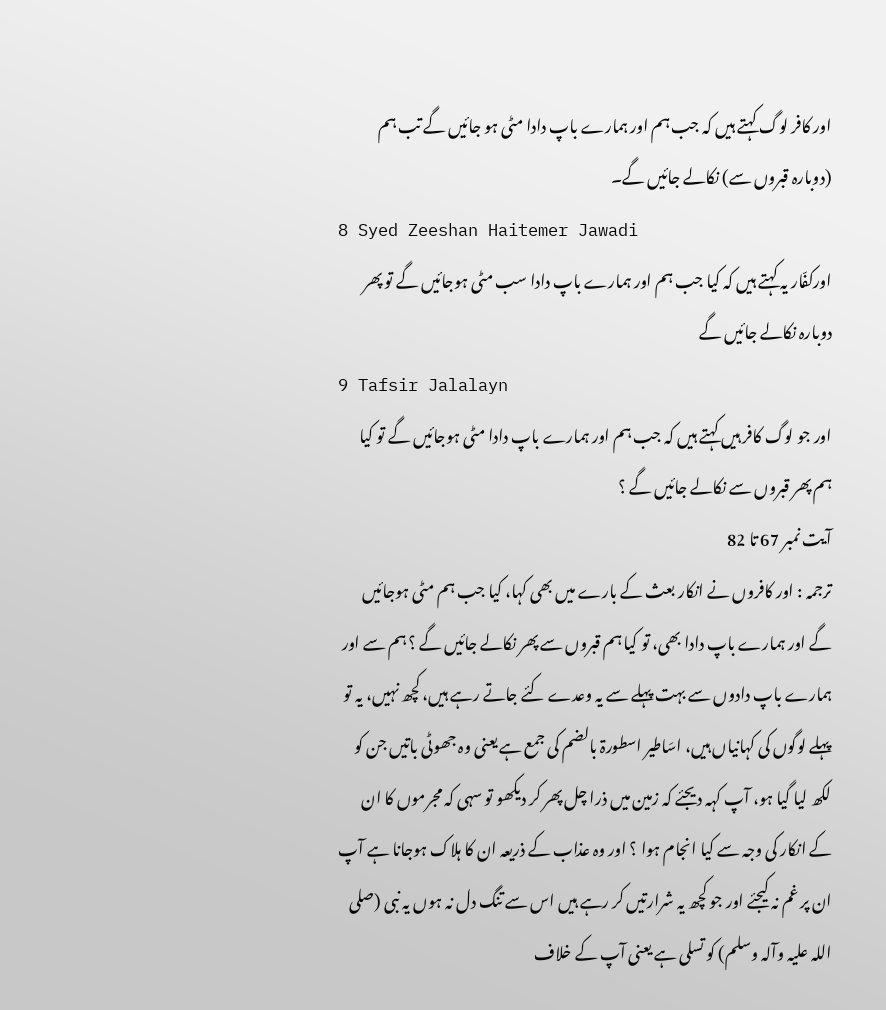اور کافر لوگ کہتے ہیں کہ جب ہم اور ہمارے باپ دادا مٹی ہو جائیں گے تب ہم (دوبارہ قبروں سے) نکالے جائیں گے۔
8 Syed Zeeshan Haitemer Jawadi
اورکفّار یہ کہتے ہیں کہ کیا جب ہم اور ہمارے باپ دادا سب مٹی ہوجائیں گے تو پھر دوبارہ نکالے جائیں گے
9 Tafsir Jalalayn
اور جو لوگ کافر ہیں کہتے ہیں کہ جب ہم اور ہمارے باپ دادا مٹی ہوجائیں گے تو کیا ہم پھر قبروں سے نکالے جائیں گے ؟
آیت نمبر 67 تا 82
ترجمہ : اور کافروں نے انکار بعث کے بارے میں بھی کہا، کیا جب ہم مٹی ہوجائیں گے اور ہمارے باپ دادا بھی، تو کیا ہم قبروں سے پھر نکالے جائیں گے ؟ ہم سے اور ہمارے باپ دادوں سے بہت پہلے سے یہ وعدے کئے جاتے رہے ہیں، کچھ نہیں، یہ تو پہلے لوگوں کی کہانیاں ہیں، اسَاطیر اسطورۃ بالضم کی جمع ہے یعنی وہ جھوٹی باتیں جن کو لکھ لیا گیا ہو، آپ کہہ دیجئے کہ زمین میں ذرا چل پھر کر دیکھو تو سہی کہ مجرموں کا ان کے انکار کی وجہ سے کیا انجام ہوا ؟ اور وہ عذاب کے ذریعہ ان کا ہلاک ہوجانا ہے آپ ان پر غم نہ کیجئے اور جو کچھ یہ شرارتیں کر رہے ہیں اس سے تنگ دل نہ ہوں یہ نبی (صلی اللہ علیہ وآلہ وسلم) کو تسلی ہے یعنی آپ کے خلاف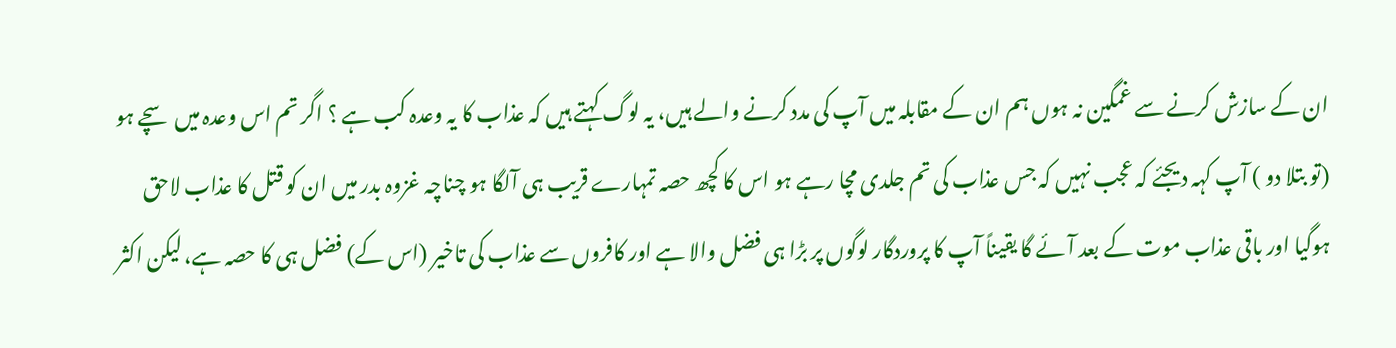ان کے سازش کرنے سے غمگین نہ ہوں ہم ان کے مقابلہ میں آپ کی مدد کرنے والے ہیں، یہ لوگ کہتے ہیں کہ عذاب کا یہ وعدہ کب ہے ؟ اگر تم اس وعدہ میں سچے ہو (تو بتلا دو ) آپ کہہ دیجئے کہ عجب نہیں کہ جس عذاب کی تم جلدی مچا رہے ہو اس کا کچھ حصہ تمہارے قریب ہی آلگا ہو چناچہ غزوہ بدر میں ان کو قتل کا عذاب لاحق ہوگیا اور باقی عذاب موت کے بعد آئے گا یقیناً آپ کا پروردگار لوگوں پر بڑا ہی فضل والا ہے اور کافروں سے عذاب کی تاخیر (اس کے) فضل ہی کا حصہ ہے، لیکن اکثر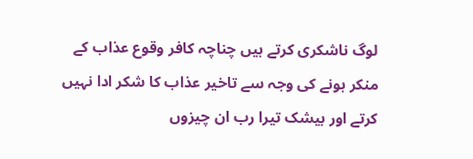لوگ ناشکری کرتے ہیں چناچہ کافر وقوع عذاب کے منکر ہونے کی وجہ سے تاخیر عذاب کا شکر ادا نہیں کرتے اور بیشک تیرا رب ان چیزوں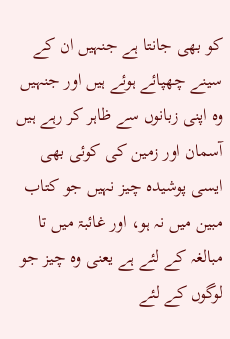کو بھی جانتا ہے جنہیں ان کے سینے چھپائے ہوئے ہیں اور جنہیں وہ اپنی زبانوں سے ظاہر کر رہے ہیں آسمان اور زمین کی کوئی بھی ایسی پوشیدہ چیز نہیں جو کتاب مبین میں نہ ہو، اور غائبۃ میں تا مبالغہ کے لئے ہے یعنی وہ چیز جو لوگوں کے لئے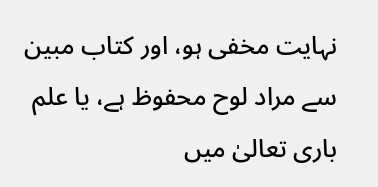نہایت مخفی ہو، اور کتاب مبین سے مراد لوح محفوظ ہے، یا علم باری تعالیٰ میں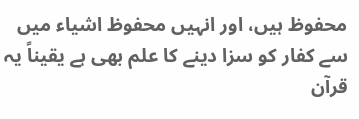محفوظ ہیں، اور انہیں محفوظ اشیاء میں سے کفار کو سزا دینے کا علم بھی ہے یقیناً یہ قرآن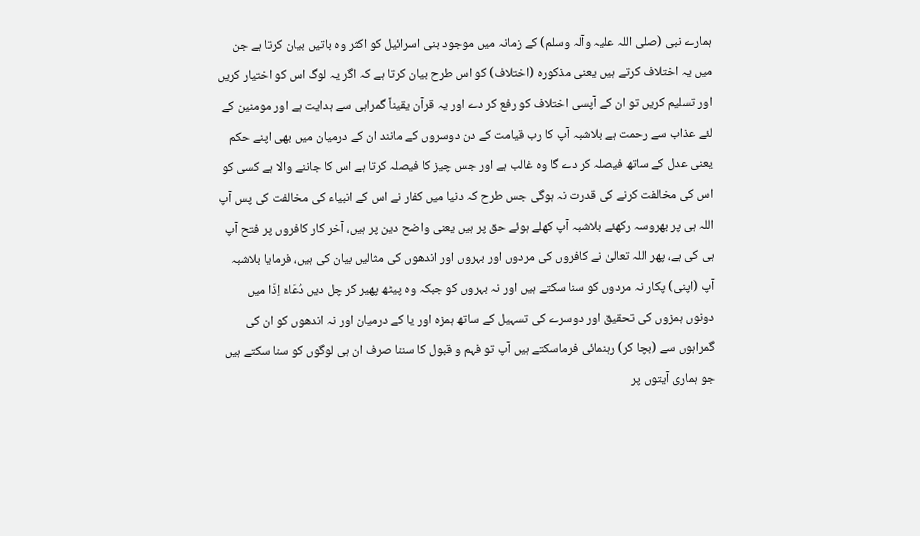ہمارے نبی (صلی اللہ علیہ وآلہ وسلم) کے زمانہ میں موجود بنی اسرائیل کو اکثر وہ باتیں بیان کرتا ہے جن میں یہ اختلاف کرتے ہیں یعنی مذکورہ (اختلاف) کو اس طرح بیان کرتا ہے کہ اگر یہ لوگ اس کو اختیار کریں اور تسلیم کریں تو ان کے آپسی اختلاف کو رفع کر دے اور یہ قرآن یقیناً گمراہی سے ہدایت ہے اور مومنین کے لئے عذاب سے رحمت ہے بلاشبہ آپ کا رب قیامت کے دن دوسروں کے مانند ان کے درمیان میں بھی اپنے حکم یعنی عدل کے ساتھ فیصلہ کر دے گا وہ غالب ہے اور جس چیز کا فیصلہ کرتا ہے اس کا جاننے والا ہے کسی کو اس کی مخالفت کرنے کی قدرت نہ ہوگی جس طرح کہ دنیا میں کفار نے اس کے انبیاء کی مخالفت کی پس آپ اللہ ہی پر بھروسہ رکھئے بلاشبہ آپ کھلے ہوئے حق پر ہیں یعنی واضح دین پر ہیں، آخر کار کافروں پر فتح آپ ہی کی ہے، پھر اللہ تعالیٰ نے کافروں کی مردوں اور بہروں اور اندھوں کی مثالیں بیان کی ہیں، فرمایا بلاشبہ آپ (اپنی) پکار نہ مردوں کو سنا سکتے ہیں اور نہ بہروں کو جبکہ وہ پیٹھ پھیر کر چل دیں دُعَاءَ اِذَا میں دونوں ہمزوں کی تحقیق اور دوسرے کی تسہیل کے ساتھ ہمزہ اور یا کے درمیان اور نہ اندھوں کو ان کی گمراہوں سے (بچا کر) رہنمائی فرماسکتے ہیں آپ تو فہم و قبول کا سننا صرف ان ہی لوگوں کو سنا سکتے ہیں جو ہماری آیتوں پر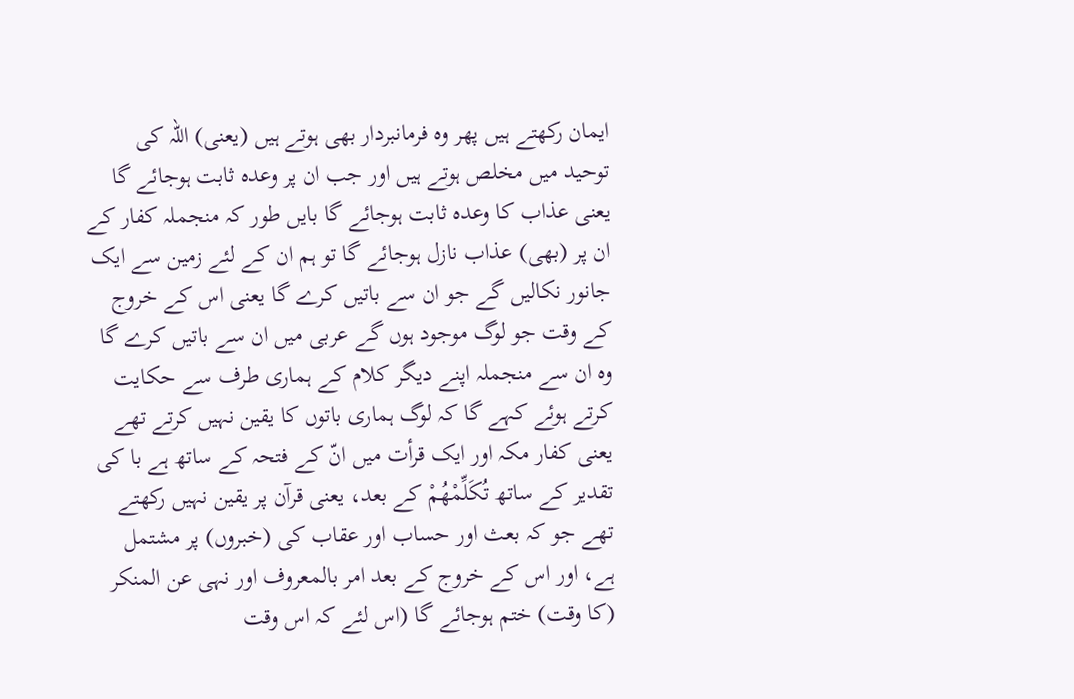ایمان رکھتے ہیں پھر وہ فرمانبردار بھی ہوتے ہیں (یعنی) اللہ کی توحید میں مخلص ہوتے ہیں اور جب ان پر وعدہ ثابت ہوجائے گا یعنی عذاب کا وعدہ ثابت ہوجائے گا بایں طور کہ منجملہ کفار کے ان پر (بھی) عذاب نازل ہوجائے گا تو ہم ان کے لئے زمین سے ایک جانور نکالیں گے جو ان سے باتیں کرے گا یعنی اس کے خروج کے وقت جو لوگ موجود ہوں گے عربی میں ان سے باتیں کرے گا وہ ان سے منجملہ اپنے دیگر کلام کے ہماری طرف سے حکایت کرتے ہوئے کہے گا کہ لوگ ہماری باتوں کا یقین نہیں کرتے تھے یعنی کفار مکہ اور ایک قرأت میں انّ کے فتحہ کے ساتھ ہے با کی تقدیر کے ساتھ تُکَلِّمْھُمْ کے بعد، یعنی قرآن پر یقین نہیں رکھتے تھے جو کہ بعث اور حساب اور عقاب کی (خبروں) پر مشتمل ہے، اور اس کے خروج کے بعد امر بالمعروف اور نہی عن المنکر (کا وقت) ختم ہوجائے گا (اس لئے کہ اس وقت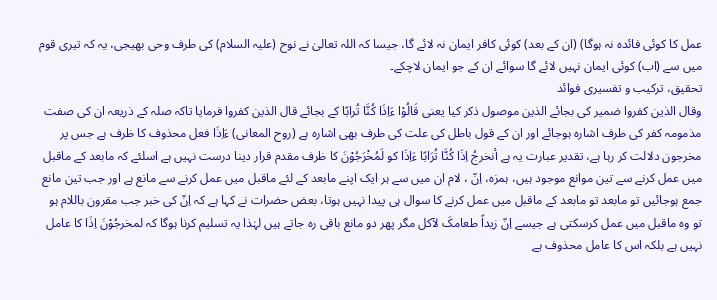عمل کا کوئی فائدہ نہ ہوگا) (ان کے بعد) کوئی کافر ایمان نہ لائے گا، جیسا کہ اللہ تعالیٰ نے نوح (علیہ السلام) کی طرف وحی بھیجی، یہ کہ تیری قوم میں سے (اب) کوئی ایمان نہیں لائے گا سوائے ان کے جو ایمان لاچکے۔
تحقیق، ترکیب و تفسیری فوائد
وقال الذین کفروا ضمیر کی بجائے الذین موصول ذکر کیا یعنی قَالُوْا ءَاِذَا کُنَّا تُرابًا کے بجائے قال الذین کفروا فرمایا تاکہ صلہ کے ذریعہ ان کی صفت مذمومہ کفر کی طرف اشارہ ہوجائے اور ان کے قول باطل کی علت کی طرف بھی اشارہ ہے (روح المعانی) ءَاِذَا فعل محذوف کا ظرف ہے جس پر مخرجون دلالت کر رہا ہے، تقدیر عبارت یہ ہے أنخرجُ اِذَا کُنَّا تُرَابًا ءَاِذَا کو لَمُخْرَجُوْنَ کا ظرف مقدم قرار دینا درست نہیں ہے اسلئے کہ مابعد کے ماقبل میں عمل کرنے سے تین موانع موجود ہیں، ہمزہ، اِنّ ، لام ان میں سے ہر ایک اپنے مابعد کے لئے ماقبل میں عمل کرنے سے مانع ہے اور جب تین مانع جمع ہوجائیں تو مابعد تو مابعد کے ماقبل میں عمل کرنے کا سوال ہی پیدا نہیں ہوتا، بعض حضرات نے کہا ہے کہ اِنّ کی خبر جب مقرون باللام ہو تو وہ ماقبل میں عمل کرسکتی ہے جیسے اِنّ زیداً طعامکَ لآکل مگر پھر دو مانع باقی رہ جاتے ہیں لہٰذا یہ تسلیم کرنا ہوگا کہ لمخرجُوْنَ اِذَا کا عامل نہیں ہے بلکہ اس کا عامل محذوف ہے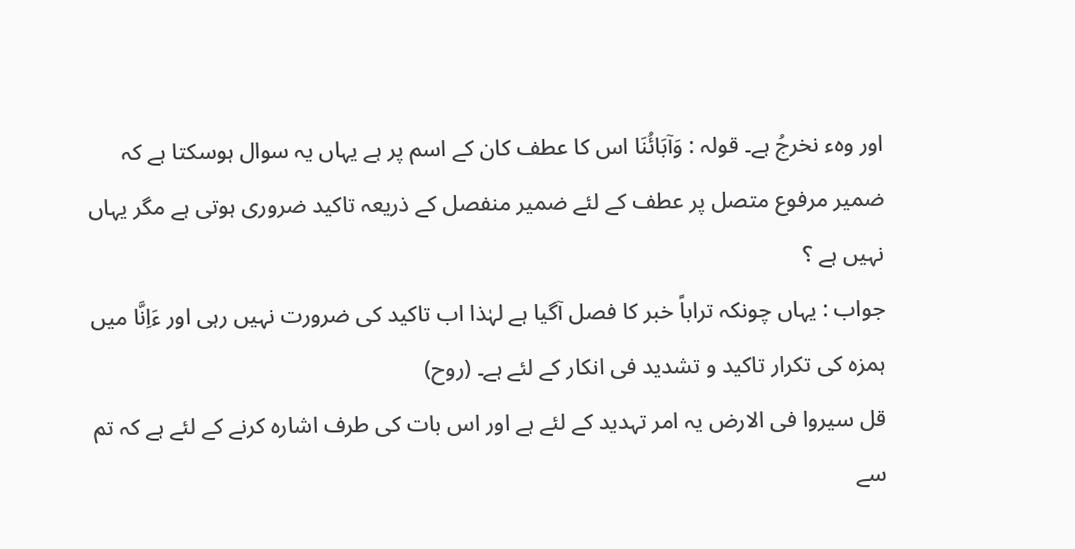اور وہء نخرجُ ہے۔ قولہ : وَآبَائُنَا اس کا عطف کان کے اسم پر ہے یہاں یہ سوال ہوسکتا ہے کہ ضمیر مرفوع متصل پر عطف کے لئے ضمیر منفصل کے ذریعہ تاکید ضروری ہوتی ہے مگر یہاں نہیں ہے ؟
جواب : یہاں چونکہ تراباً خبر کا فصل آگیا ہے لہٰذا اب تاکید کی ضرورت نہیں رہی اور ءَاِنَّا میں ہمزہ کی تکرار تاکید و تشدید فی انکار کے لئے ہے۔ (روح)
قل سیروا فی الارض یہ امر تہدید کے لئے ہے اور اس بات کی طرف اشارہ کرنے کے لئے ہے کہ تم سے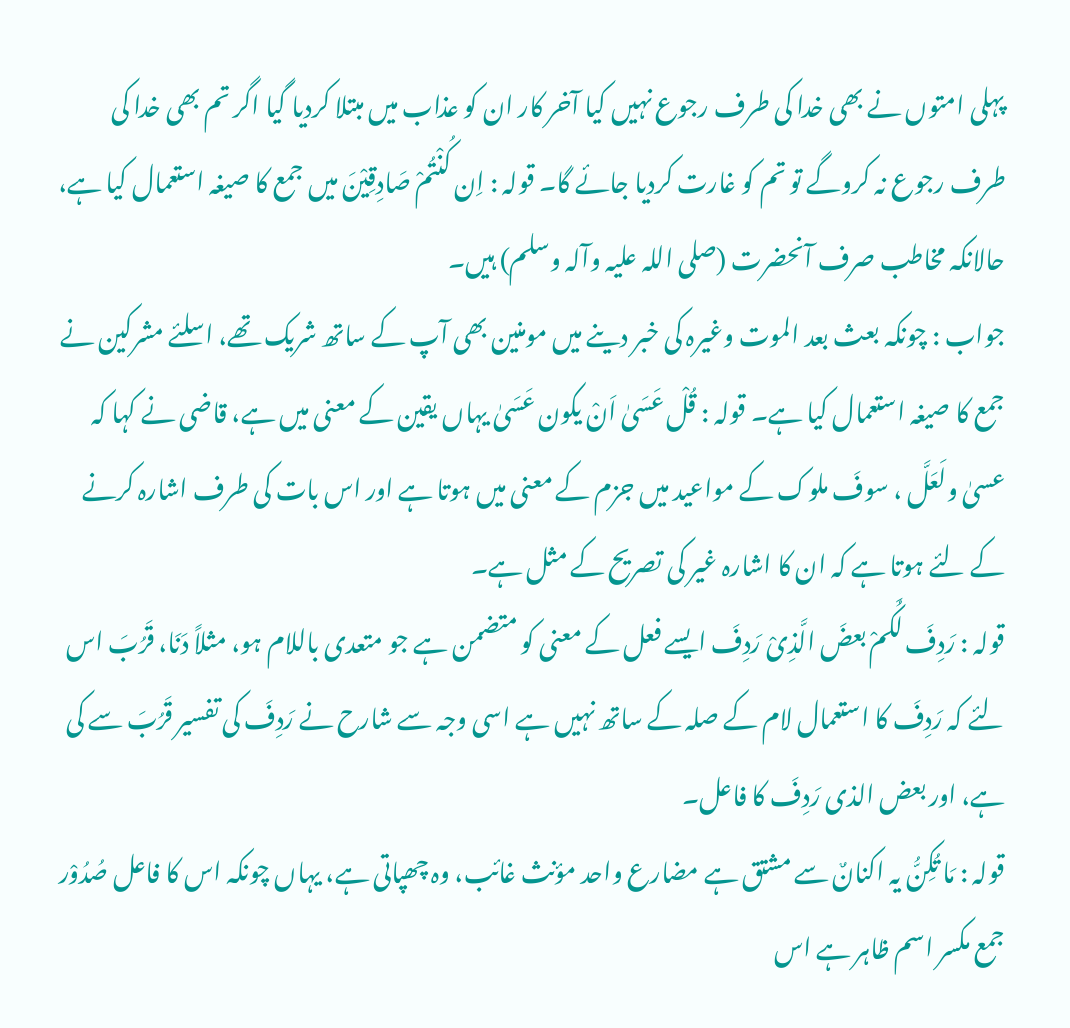پہلی امتوں نے بھی خدا کی طرف رجوع نہیں کیا آخر کار ان کو عذاب میں مبتلا کردیا گیا اگر تم بھی خدا کی طرف رجوع نہ کروگے تو تم کو غارت کردیا جائے گا۔ قولہ : اِن کُنْتُمْ صَادِقِیْنَ میں جمع کا صیغہ استعمال کیا ہے، حالانکہ مخاطب صرف آنحضرت (صلی اللہ علیہ وآلہ وسلم) ہیں۔
جواب : چونکہ بعث بعد الموت وغیرہ کی خبر دینے میں مومنین بھی آپ کے ساتھ شریک تھے، اسلئے مشرکین نے جمع کا صیغہ استعمال کیا ہے۔ قولہ : قُلْ عَسَیٰ اَنْ یکون عَسَیٰ یہاں یقین کے معنی میں ہے، قاضی نے کہا کہ عسیٰ ولَعَلَّ ، سوفَ ملوک کے مواعید میں جزم کے معنی میں ہوتا ہے اور اس بات کی طرف اشارہ کرنے کے لئے ہوتا ہے کہ ان کا اشارہ غیر کی تصریح کے مثل ہے۔
قولہ : رَدِفَ لَکُمْ بعضَ الَّذِیْ رَدِفَ ایسے فعل کے معنی کو متضمن ہے جو متعدی باللام ہو، مثلاً دَنَا، قَرُبَ اس لئے کہ رَدِفَ کا استعمال لام کے صلہ کے ساتھ نہیں ہے اسی وجہ سے شارح نے رَدِفَ کی تفسیر قَرُبَ سے کی ہے، اور بعض الذی رَدِفَ کا فاعل۔
قولہ : مَا تُکِنُّ یہ اکنانٌ سے مشتق ہے مضارع واحد مؤنث غائب، وہ چھپاتی ہے، یہاں چونکہ اس کا فاعل صُدُوْر جمع مکسر اسم ظاہر ہے اس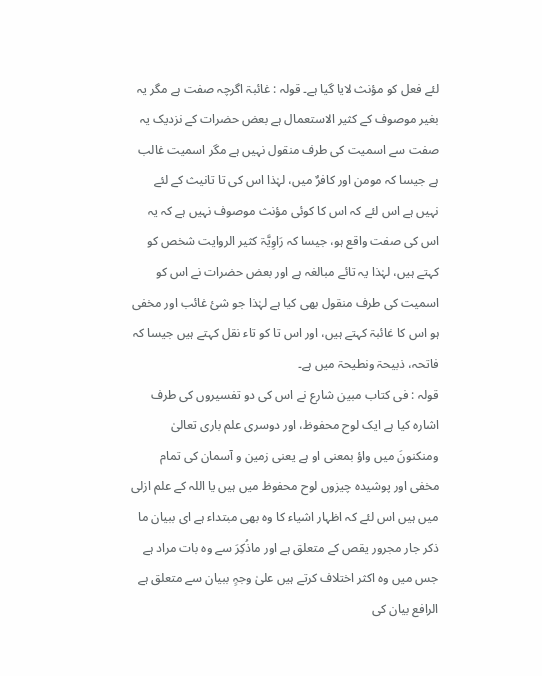لئے فعل کو مؤنث لایا گیا ہے۔ قولہ : غائبۃ اگرچہ صفت ہے مگر یہ بغیر موصوف کے کثیر الاستعمال ہے بعض حضرات کے نزدیک یہ صفت سے اسمیت کی طرف منقول نہیں ہے مگر اسمیت غالب ہے جیسا کہ مومن اور کافرٌ میں، لہٰذا اس کی تا تانیث کے لئے نہیں ہے اس لئے کہ اس کا کوئی مؤنث موصوف نہیں ہے کہ یہ اس کی صفت واقع ہو، جیسا کہ رَاوِیَّۃ کثیر الروایت شخص کو کہتے ہیں، لہٰذا یہ تائے مبالغہ ہے اور بعض حضرات نے اس کو اسمیت کی طرف منقول بھی کیا ہے لہٰذا جو شئ غائب اور مخفی ہو اس کا غائبۃ کہتے ہیں، اور اس تا کو تاء نقل کہتے ہیں جیسا کہ فاتحہ، ذبیحۃ ونطیحۃ میں ہے۔
قولہ : فی کتاب مبین شارع نے اس کی دو تفسیروں کی طرف اشارہ کیا ہے ایک لوح محفوظ، اور دوسری علم باری تعالیٰ ومنکنونَ میں واؤ بمعنی او ہے یعنی زمین و آسمان کی تمام مخفی اور پوشیدہ چیزوں لوح محفوظ میں ہیں یا اللہ کے علم ازلی میں ہیں اس لئے کہ اظہار اشیاء کا وہ بھی مبتداء ہے ای ببیان ما ذکر جار مجرور یقص کے متعلق ہے اور ماذُکِرَ سے وہ بات مراد ہے جس میں وہ اکثر اختلاف کرتے ہیں علیٰ وجہٍ ببیان سے متعلق ہے الرافع بیان کی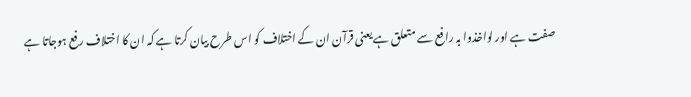صفت ہے اور لواخذوا بہ رافع سے متعلق ہے یعنی قرآن ان کے اختلاف کو اس طرح بیان کرتا ہے کہ ان کا اختلاف رفع ہوجاتا ہے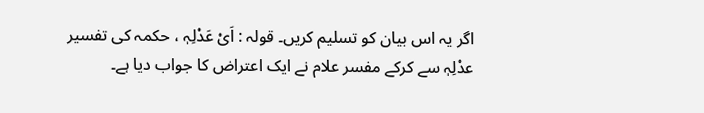اگر یہ اس بیان کو تسلیم کریں۔ قولہ : اَیْ عَدْلِہٖ ، حکمہ کی تفسیر عدْلِہٖ سے کرکے مفسر علام نے ایک اعتراض کا جواب دیا ہے۔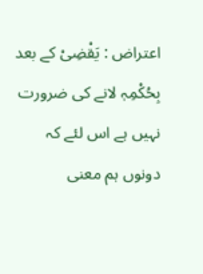اعتراض : یَقْضِیْ کے بعد بِحُکْمِہٖ لانے کی ضرورت نہیں ہے اس لئے کہ دونوں ہم معنی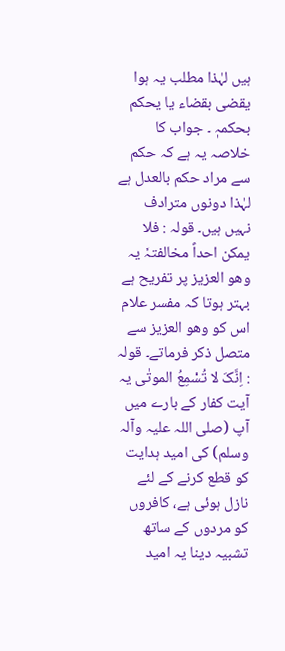ہیں لہٰذا مطلب یہ ہوا یقضی بقضاء یا یحکم بحکمہٖ ۔ جواب کا خلاصہ یہ ہے کہ حکم سے مراد حکم بالعدل ہے لہٰذا دونوں مترادف نہیں ہیں۔ قولہ : فلا یمکن احداً مخالفتہٗ یہ وھو العزیز پر تفریح ہے بہتر ہوتا کہ مفسر علام اس کو وھو العزیز سے متصل ذکر فرماتے۔ قولہ : اِنَّکَ لا تُسْمِعُ الموتٰی یہ آیت کفار کے بارے میں آپ (صلی اللہ علیہ وآلہ وسلم) کی امید ہدایت کو قطع کرنے کے لئے نازل ہوئی ہے، کافروں کو مردوں کے ساتھ تشبیہ دینا یہ امید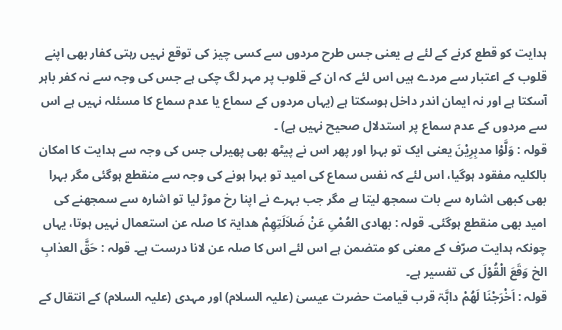ہدایت کو قطع کرنے کے لئے ہے یعنی جس طرح مردوں سے کسی چیز کی توقع نہیں رہتی کفار بھی اپنے قلوب کے اعتبار سے مردے ہیں اس لئے کہ ان کے قلوب پر مہر لگ چکی ہے جس کی وجہ سے نہ کفر باہر آسکتا ہے اور نہ ایمان اندر داخل ہوسکتا ہے (یہاں مردوں کے سماع یا عدم سماع کا مسئلہ نہیں ہے اس سے مردوں کے عدم سماع پر استدلال صحیح نہیں ہے) ۔
قولہ : وَلَّوْا مدبِرِیْنَ یعنی ایک تو بہرا اور پھر اس نے پیٹھ بھی پھیرلی جس کی وجہ سے ہدایت کا امکان بالکلیہ مفقود ہوگیا، اس لئے کہ نفس سماع کی امید تو بہرا ہونے کی وجہ سے منقطع ہوگئی مگر بہرا بھی کبھی اشارہ سے بات سمجھ لیتا ہے مگر جب بہرے نے اپنا رخ موڑ لیا تو اشارہ سے سمجھنے کی امید بھی منقطع ہوگئی۔ قولہ : بھادی العُمْیِ عَنْ ضَلاَلَتِھِمْ ھدایۃ کا صلہ عن استعمال نہیں ہوتا، یہاں چونکہ ہدایت صرّف کے معنی کو متضمن ہے اس لئے اس کا صلہ عن لانا درست ہے۔ قولہ : حَقَّ العذابِ الخ وَقَعَ الْقُوْلَ کی تفسیر ہے۔
قولہ : اَخْرَجْنَا لَھُمْ دابَّۃ قرب قیامت حضرت عیسیٰ (علیہ السلام) اور مہدی (علیہ السلام) کے انتقال کے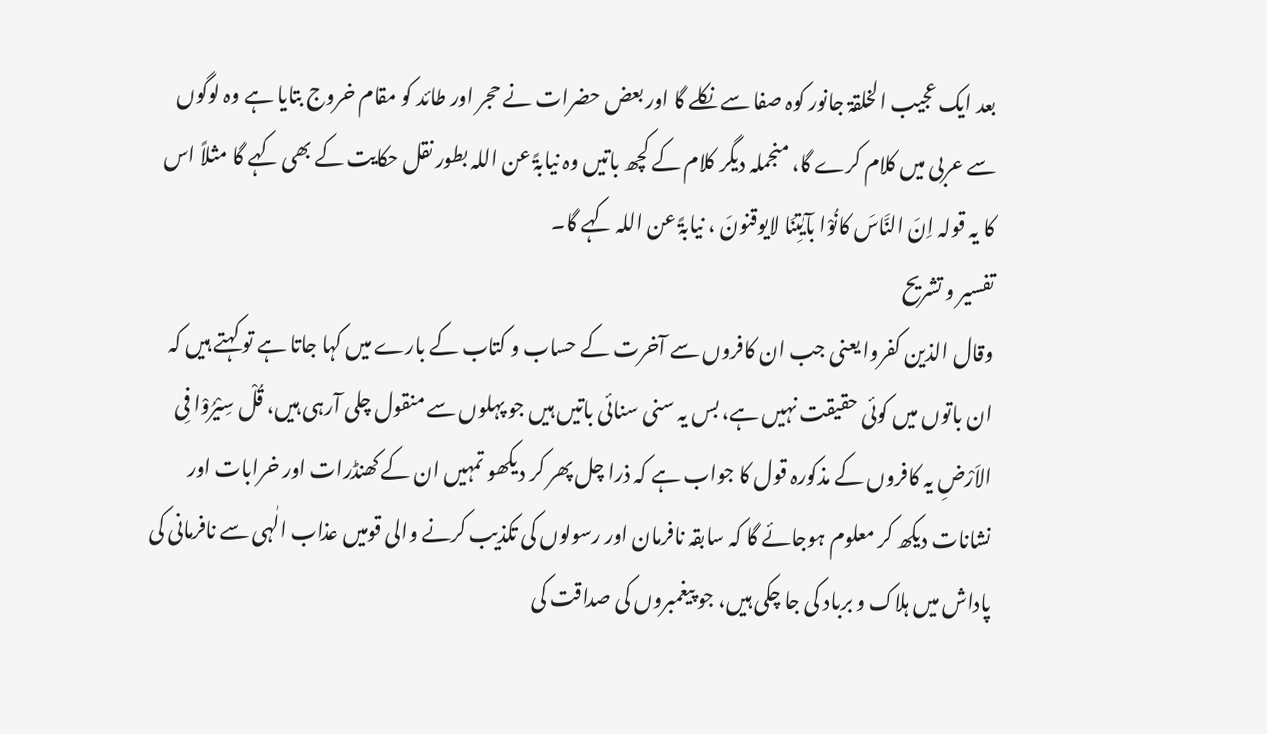بعد ایک عجیب الخلقۃ جانور کوہ صفا سے نکلے گا اور بعض حضرات نے حجر اور طائد کو مقام خروج بتایا ہے وہ لوگوں سے عربی میں کلام کرے گا، منجملہ دیگر کلام کے کچھ باتیں وہ نیابۃً عن اللہ بطور نقل حکایت کے بھی کہے گا مثلاً اس کا یہ قولہ اِنَ النَّاسَ کانُوْا بآیٰتِنَا لایوقنونَ ، نیابۃً عن اللہ کہے گا۔
تفسیر و تشریح
وقال الذین کفروا یعنی جب ان کافروں سے آخرت کے حساب و کتاب کے بارے میں کہا جاتا ہے تو کہتے ہیں کہ ان باتوں میں کوئی حقیقت نہیں ہے، بس یہ سنی سنائی باتیں ہیں جو پہلوں سے منقول چلی آرہی ہیں، قُلْ سِیْرُوْا فِی الاَرْضِ یہ کافروں کے مذکورہ قول کا جواب ہے کہ ذرا چل پھر کر دیکھو تمہیں ان کے کھنڈرات اور خرابات اور نشانات دیکھ کر معلوم ہوجائے گا کہ سابقہ نافرمان اور رسولوں کی تکذیب کرنے والی قومیں عذاب الٰہی سے نافرمانی کی پاداش میں ہلاک و برباد کی جا چکی ہیں، جو پیغمبروں کی صداقت کی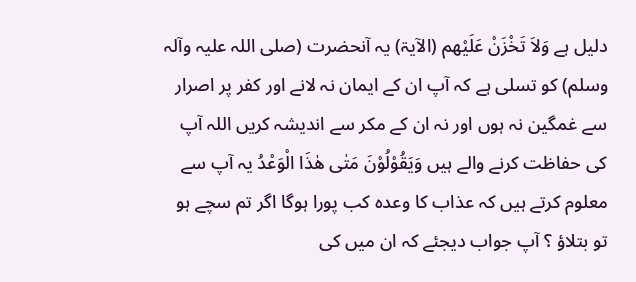دلیل ہے وَلاَ تَخْزَنْ عَلَیْھم (الآیۃ) یہ آنحضرت (صلی اللہ علیہ وآلہ وسلم) کو تسلی ہے کہ آپ ان کے ایمان نہ لانے اور کفر پر اصرار سے غمگین نہ ہوں اور نہ ان کے مکر سے اندیشہ کریں اللہ آپ کی حفاظت کرنے والے ہیں وَیَقُوْلُوْنَ مَتٰی ھٰذَا الْوَعْدُ یہ آپ سے معلوم کرتے ہیں کہ عذاب کا وعدہ کب پورا ہوگا اگر تم سچے ہو تو بتلاؤ ؟ آپ جواب دیجئے کہ ان میں کی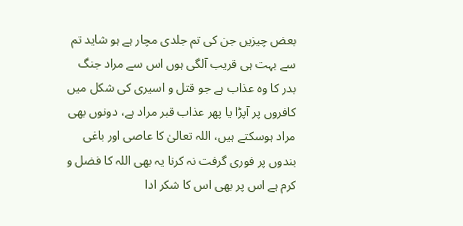بعض چیزیں جن کی تم جلدی مچار ہے ہو شاید تم سے بہت ہی قریب آلگی ہوں اس سے مراد جنگ بدر کا وہ عذاب ہے جو قتل و اسیری کی شکل میں کافروں پر آپڑا یا پھر عذاب قبر مراد ہے، دونوں بھی مراد ہوسکتے ہیں، اللہ تعالیٰ کا عاصی اور باغی بندوں پر فوری گرفت نہ کرنا یہ بھی اللہ کا فضل و کرم ہے اس پر بھی اس کا شکر ادا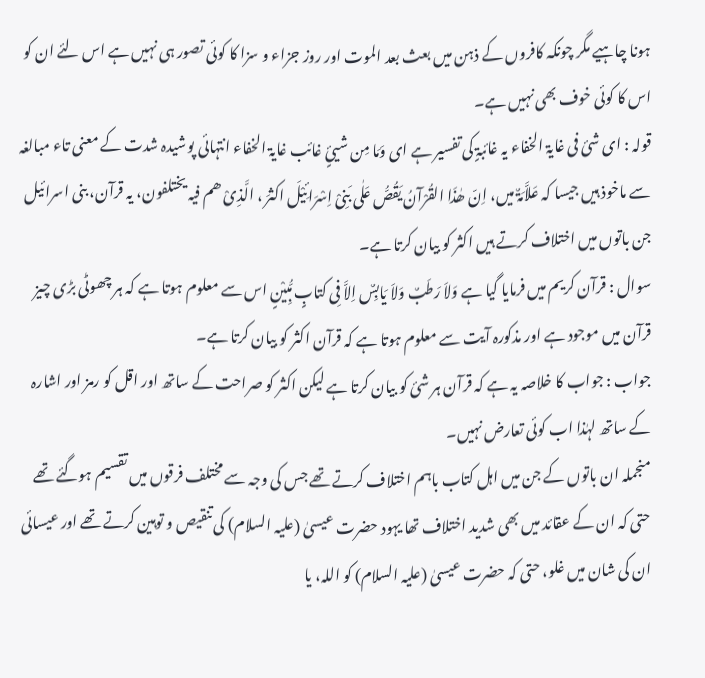ہونا چاہیے مگر چونکہ کافروں کے ذہن میں بعث بعد الموت اور روز جزاء و سزا کا کوئی تصور ہی نہیں ہے اس لئے ان کو اس کا کوئی خوف بھی نہیں ہے۔
قولہ : ای شئ فی غایۃ الخفاء یہ غائبۃٍ کی تفسیر ہے ای وَمَا مِن شیئٍ غائب غایۃ الخفاء انتہائی پوشیدہ شدت کے معنی تاء مبالغہ سے ماخوذ ہیں جیسا کہ عَلاَّمَۃٌ میں، اِنّ ھٰذَا القُرْآنُ یَقُصُّ عَلٰی بَنِیْ اِسْرَائِیْلَ اکثرَ ، الَّذِیْ ھم فیہ یختلفون، یہ قرآن، بنی اسرائیل جن باتوں میں اختلاف کرتے ہیں اکثر کو بیان کرتا ہے۔
سوال : قرآن کریم میں فرمایا گیا ہے وَلاَ رَطَبٌ وَلاَ یَابِسٌ اِلاَّ فِی کتابٍ مُّبِیْنٍ اس سے معلوم ہوتا ہے کہ ہر چھوٹی بڑی چیز قرآن میں موجود ہے اور مذکورہ آیت سے معلوم ہوتا ہے کہ قرآن اکثر کو بیان کرتا ہے۔
جواب : جواب کا خلاصہ یہ ہے کہ قرآن ہر شئ کو بیان کرتا ہے لیکن اکثر کو صراحت کے ساتھ اور اقل کو رمز اور اشارہ کے ساتھ لہٰذا اب کوئی تعارض نہیں۔
منجملہ ان باتوں کے جن میں اہل کتاب باہم اختلاف کرتے تھے جس کی وجہ سے مختلف فرقوں میں تقسیم ہوگئے تھے حتی کہ ان کے عقائد میں بھی شدید اختلاف تھا یہود حضرت عیسیٰ (علیہ السلام) کی تنقیص و توہین کرتے تھے اور عیسائی ان کی شان میں غلو، حتی کہ حضرت عیسیٰ (علیہ السلام) کو اللہ، یا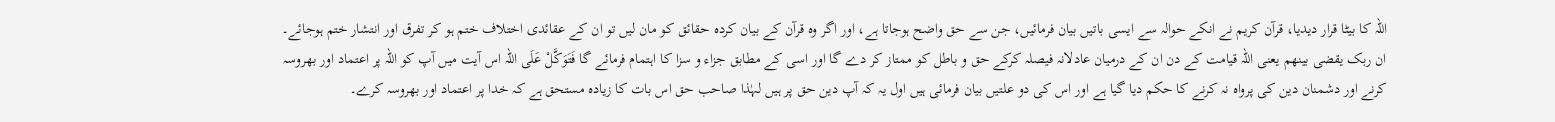اللہ کا بیٹا قرار دیدیا، قرآن کریم نے انکے حوالہ سے ایسی باتیں بیان فرمائیں، جن سے حق واضح ہوجاتا ہے، اور اگر وہ قرآن کے بیان کردہ حقائق کو مان لیں تو ان کے عقائدی اختلاف ختم ہو کر تفرق اور انتشار ختم ہوجائے۔
ان ربک یقضی بینھم یعنی اللہ قیامت کے دن ان کے درمیان عادلانہ فیصلہ کرکے حق و باطل کو ممتاز کر دے گا اور اسی کے مطابق جزاء و سزا کا اہتمام فرمائے گا فَتَوَکَّلْ عَلَی اللہ اس آیت میں آپ کو اللہ پر اعتماد اور بھروسہ کرنے اور دشمنان دین کی پرواہ نہ کرنے کا حکم دیا گیا ہے اور اس کی دو علتیں بیان فرمائی ہیں اول یہ کہ آپ دین حق پر ہیں لہٰذا صاحب حق اس بات کا زیادہ مستحق ہے کہ خدا پر اعتماد اور بھروسہ کرے۔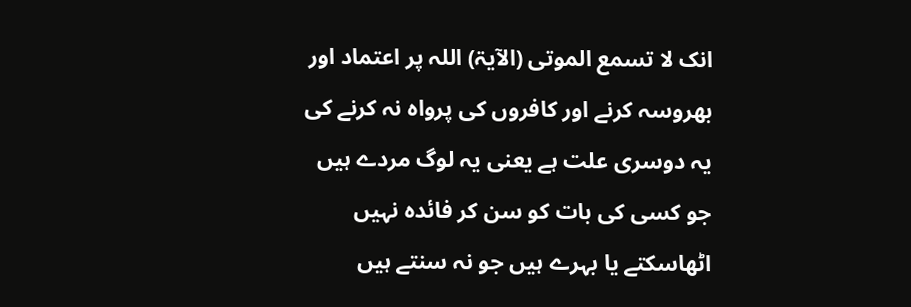انک لا تسمع الموتی (الآیۃ) اللہ پر اعتماد اور بھروسہ کرنے اور کافروں کی پرواہ نہ کرنے کی یہ دوسری علت ہے یعنی یہ لوگ مردے ہیں جو کسی کی بات کو سن کر فائدہ نہیں اٹھاسکتے یا بہرے ہیں جو نہ سنتے ہیں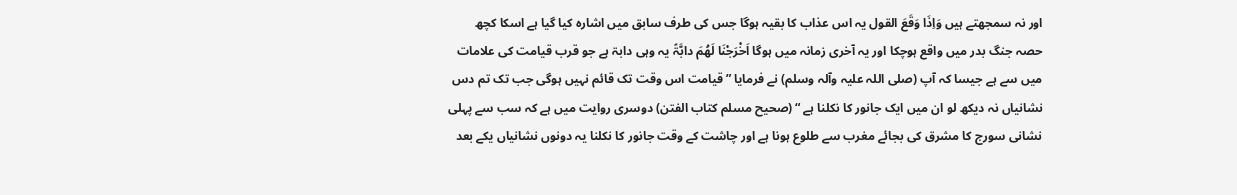اور نہ سمجھتے ہیں وَاِذَا وَقَعَ القول یہ اس عذاب کا بقیہ ہوگا جس کی طرف سابق میں اشارہ کیا گیا ہے اسکا کچھ حصہ جنگ بدر میں واقع ہوچکا اور یہ آخری زمانہ میں ہوگا اَخْرَجْنَا لَھُمَ دابَّۃً یہ وہی دابۃ ہے جو قرب قیامت کی علامات میں سے ہے جیسا کہ آپ (صلی اللہ علیہ وآلہ وسلم) نے فرمایا ” قیامت اس وقت تک قائم نہیں ہوگی جب تک تم دس نشانیاں نہ دیکھ لو ان میں ایک جانور کا نکلنا ہے “ (صحیح مسلم کتاب الفتن) دوسری روایت میں ہے کہ سب سے پہلی نشانی سورج کا مشرق کی بجائے مغرب سے طلوع ہونا ہے اور چاشت کے وقت جانور کا نکلنا یہ دونوں نشانیاں یکے بعد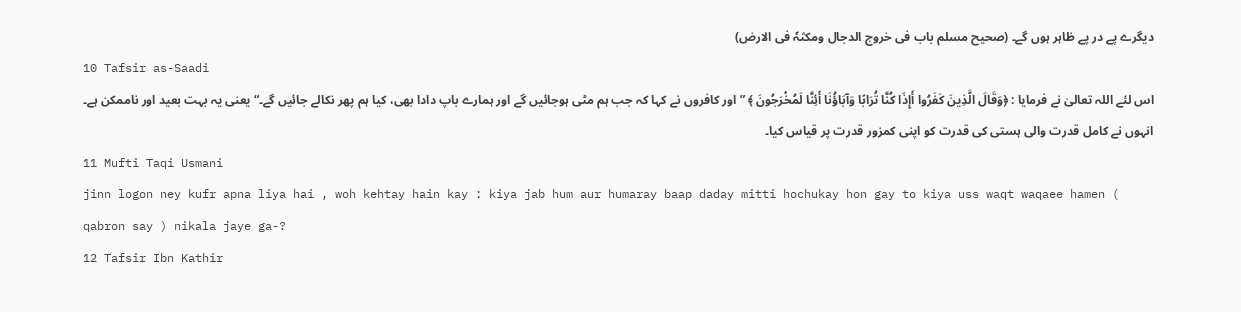دیگرے پے در پے ظاہر ہوں گے۔ (صحیح مسلم باب فی خروج الدجال ومکثہٗ فی الارض)
10 Tafsir as-Saadi
اس لئے اللہ تعالیٰ نے فرمایا : ﴿وَقَالَ الَّذِينَ كَفَرُوا أَإِذَا كُنَّا تُرَابًا وَآبَاؤُنَا أَئِنَّا لَمُخْرَجُونَ ﴾ ” اور کافروں نے کہا کہ جب ہم مٹی ہوجائیں گے اور ہمارے باپ دادا بھی، کیا ہم پھر نکالے جائیں گے۔“ یعنی یہ بہت بعید اور ناممکن ہے۔ انہوں نے کامل قدرت والی ہستی کی قدرت کو اپنی کمزور قدرت پر قیاس کیا۔
11 Mufti Taqi Usmani
jinn logon ney kufr apna liya hai , woh kehtay hain kay : kiya jab hum aur humaray baap daday mitti hochukay hon gay to kiya uss waqt waqaee hamen ( qabron say ) nikala jaye ga-?
12 Tafsir Ibn Kathir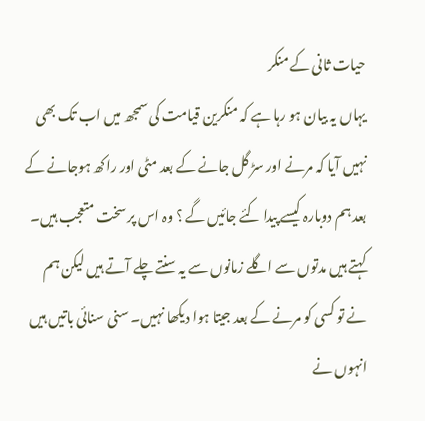حیات ثانی کے منکر
یہاں یہ بیان ہو رہا ہے کہ منکرین قیامت کی سمجھ میں اب تک بھی نہیں آیا کہ مرنے اور سڑ گل جانے کے بعد مٹی اور راکھ ہوجانے کے بعد ہم دوبارہ کیسے پیدا کئے جائیں گے ؟ وہ اس پر سخت متعجب ہیں۔ کہتے ہیں مدتوں سے اگلے زمانوں سے یہ سنتے چلے آتے ہیں لیکن ہم نے تو کسی کو مرنے کے بعد جیتا ہوا دیکھا نہیں۔ سنی سنائی باتیں ہیں انہوں نے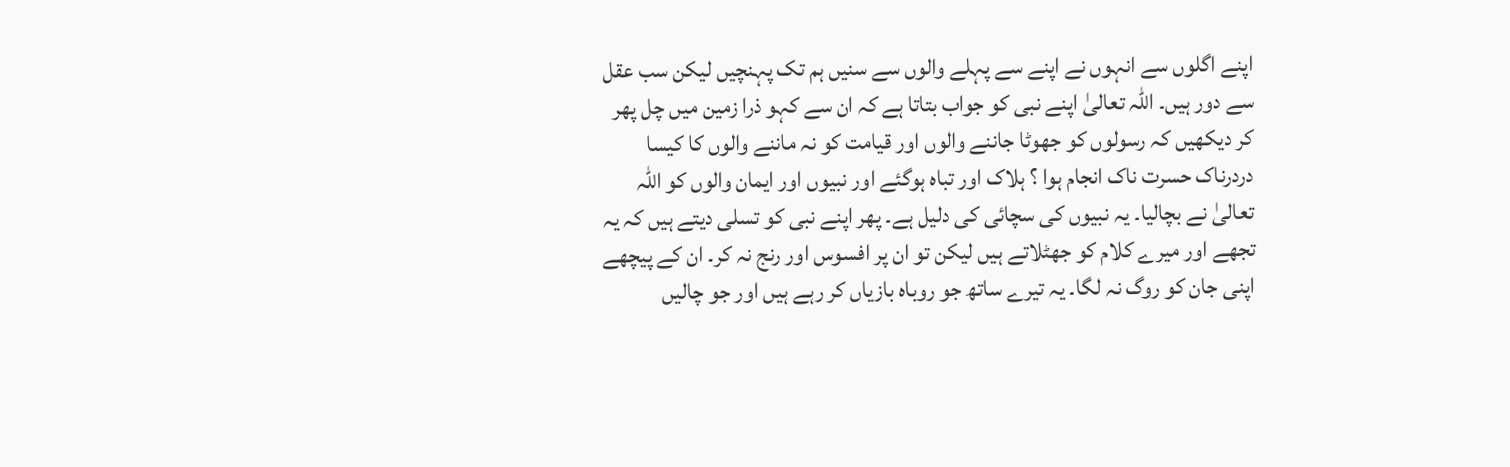اپنے اگلوں سے انہوں نے اپنے سے پہلے والوں سے سنیں ہم تک پہنچیں لیکن سب عقل سے دور ہیں۔ اللہ تعالیٰ اپنے نبی کو جواب بتاتا ہے کہ ان سے کہو ذرا زمین میں چل پھر کر دیکھیں کہ رسولوں کو جھوٹا جاننے والوں اور قیامت کو نہ ماننے والوں کا کیسا دردرناک حسرت ناک انجام ہوا ؟ ہلاک اور تباہ ہوگئے اور نبیوں اور ایمان والوں کو اللہ تعالیٰ نے بچالیا۔ یہ نبیوں کی سچائی کی دلیل ہے۔ پھر اپنے نبی کو تسلی دیتے ہیں کہ یہ تجھے اور میرے کلام کو جھٹلاتے ہیں لیکن تو ان پر افسوس اور رنج نہ کر۔ ان کے پیچھے اپنی جان کو روگ نہ لگا۔ یہ تیرے ساتھ جو روباہ بازیاں کر رہے ہیں اور جو چالیں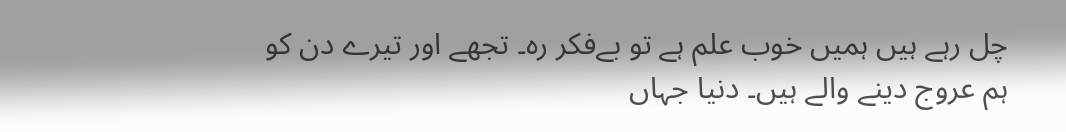چل رہے ہیں ہمیں خوب علم ہے تو بےفکر رہ۔ تجھے اور تیرے دن کو ہم عروج دینے والے ہیں۔ دنیا جہاں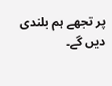پر تجھے ہم بلندی دیں گے۔